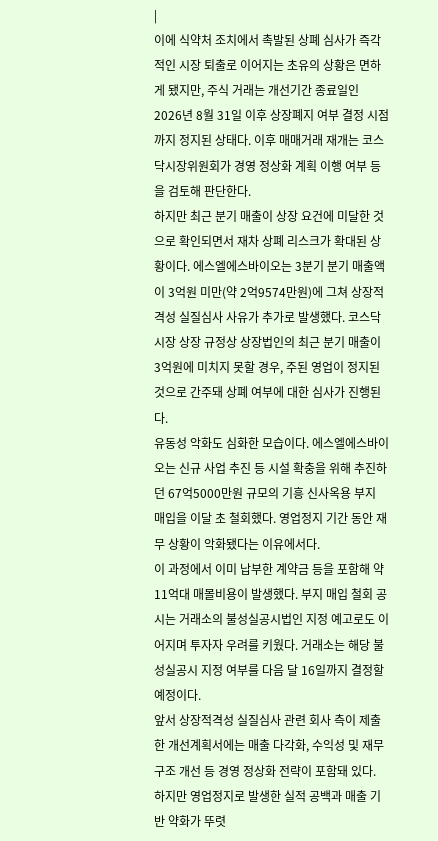|
이에 식약처 조치에서 촉발된 상폐 심사가 즉각적인 시장 퇴출로 이어지는 초유의 상황은 면하게 됐지만, 주식 거래는 개선기간 종료일인 2026년 8월 31일 이후 상장폐지 여부 결정 시점까지 정지된 상태다. 이후 매매거래 재개는 코스닥시장위원회가 경영 정상화 계획 이행 여부 등을 검토해 판단한다.
하지만 최근 분기 매출이 상장 요건에 미달한 것으로 확인되면서 재차 상폐 리스크가 확대된 상황이다. 에스엘에스바이오는 3분기 분기 매출액이 3억원 미만(약 2억9574만원)에 그쳐 상장적격성 실질심사 사유가 추가로 발생했다. 코스닥시장 상장 규정상 상장법인의 최근 분기 매출이 3억원에 미치지 못할 경우, 주된 영업이 정지된 것으로 간주돼 상폐 여부에 대한 심사가 진행된다.
유동성 악화도 심화한 모습이다. 에스엘에스바이오는 신규 사업 추진 등 시설 확충을 위해 추진하던 67억5000만원 규모의 기흥 신사옥용 부지 매입을 이달 초 철회했다. 영업정지 기간 동안 재무 상황이 악화됐다는 이유에서다.
이 과정에서 이미 납부한 계약금 등을 포함해 약 11억대 매몰비용이 발생했다. 부지 매입 철회 공시는 거래소의 불성실공시법인 지정 예고로도 이어지며 투자자 우려를 키웠다. 거래소는 해당 불성실공시 지정 여부를 다음 달 16일까지 결정할 예정이다.
앞서 상장적격성 실질심사 관련 회사 측이 제출한 개선계획서에는 매출 다각화, 수익성 및 재무구조 개선 등 경영 정상화 전략이 포함돼 있다. 하지만 영업정지로 발생한 실적 공백과 매출 기반 약화가 뚜렷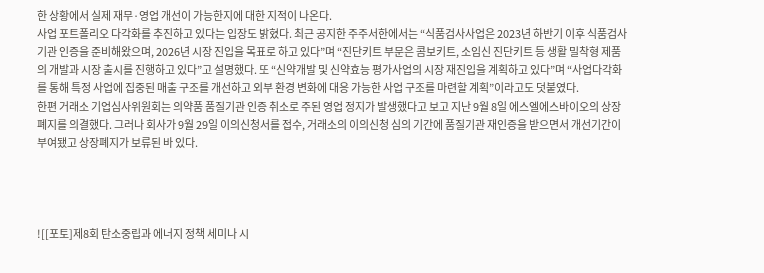한 상황에서 실제 재무·영업 개선이 가능한지에 대한 지적이 나온다.
사업 포트폴리오 다각화를 추진하고 있다는 입장도 밝혔다. 최근 공지한 주주서한에서는 “식품검사사업은 2023년 하반기 이후 식품검사기관 인증을 준비해왔으며, 2026년 시장 진입을 목표로 하고 있다”며 “진단키트 부문은 콤보키트, 소임신 진단키트 등 생활 밀착형 제품의 개발과 시장 출시를 진행하고 있다”고 설명했다. 또 “신약개발 및 신약효능 평가사업의 시장 재진입을 계획하고 있다”며 “사업다각화를 통해 특정 사업에 집중된 매출 구조를 개선하고 외부 환경 변화에 대응 가능한 사업 구조를 마련할 계획”이라고도 덧붙였다.
한편 거래소 기업심사위원회는 의약품 품질기관 인증 취소로 주된 영업 정지가 발생했다고 보고 지난 9월 8일 에스엘에스바이오의 상장폐지를 의결했다. 그러나 회사가 9월 29일 이의신청서를 접수, 거래소의 이의신청 심의 기간에 품질기관 재인증을 받으면서 개선기간이 부여됐고 상장폐지가 보류된 바 있다.




![[포토]제8회 탄소중립과 에너지 정책 세미나 시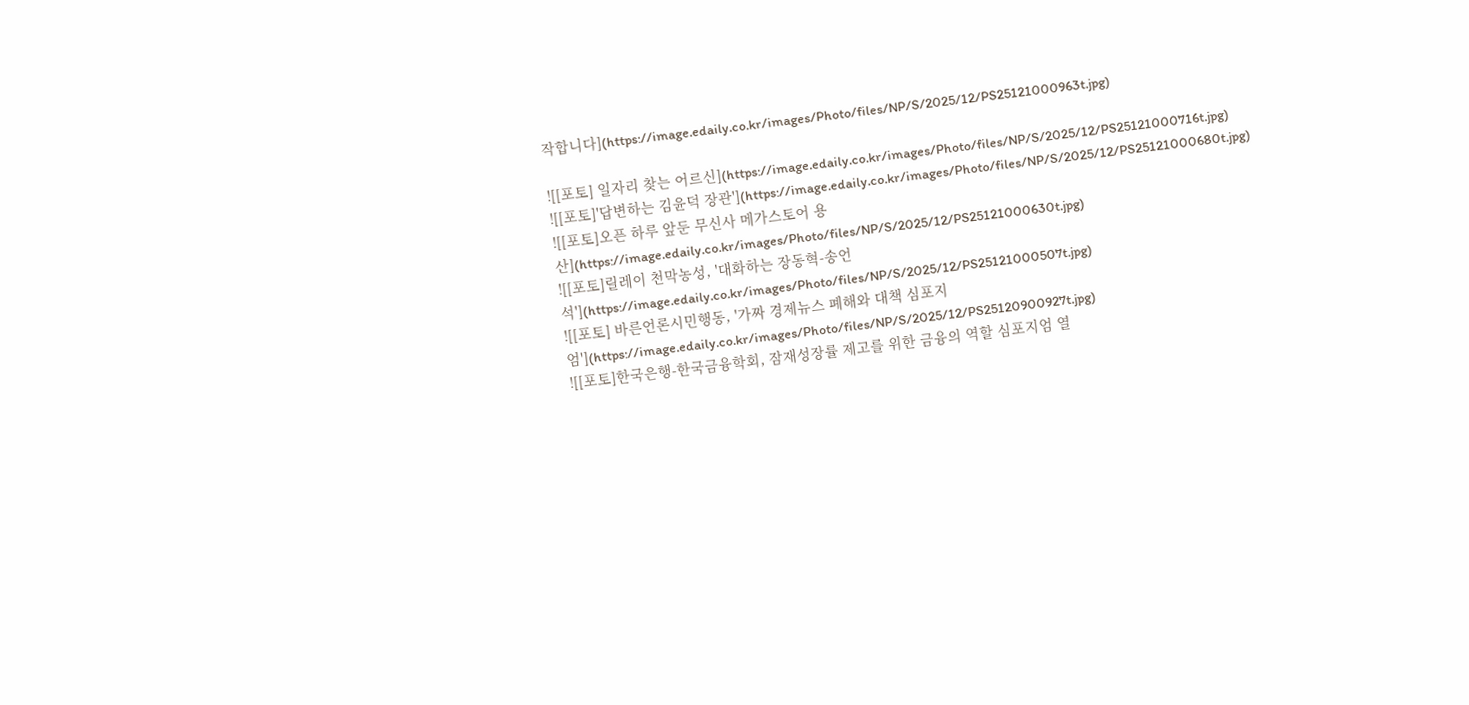작합니다](https://image.edaily.co.kr/images/Photo/files/NP/S/2025/12/PS25121000963t.jpg)

![[포토] 일자리 찾는 어르신](https://image.edaily.co.kr/images/Photo/files/NP/S/2025/12/PS25121000716t.jpg)
![[포토]'답변하는 김윤덕 장관'](https://image.edaily.co.kr/images/Photo/files/NP/S/2025/12/PS25121000680t.jpg)
![[포토]오픈 하루 앞둔 무신사 메가스토어 용산](https://image.edaily.co.kr/images/Photo/files/NP/S/2025/12/PS25121000630t.jpg)
![[포토]릴레이 천막농성, '대화하는 장동혁-송언석'](https://image.edaily.co.kr/images/Photo/files/NP/S/2025/12/PS25121000507t.jpg)
![[포토] 바른언론시민행동, '가짜 경제뉴스 폐해와 대책 심포지엄'](https://image.edaily.co.kr/images/Photo/files/NP/S/2025/12/PS25120900927t.jpg)
![[포토]한국은행-한국금융학회, 잠재성장률 제고를 위한 금융의 역할 심포지엄 열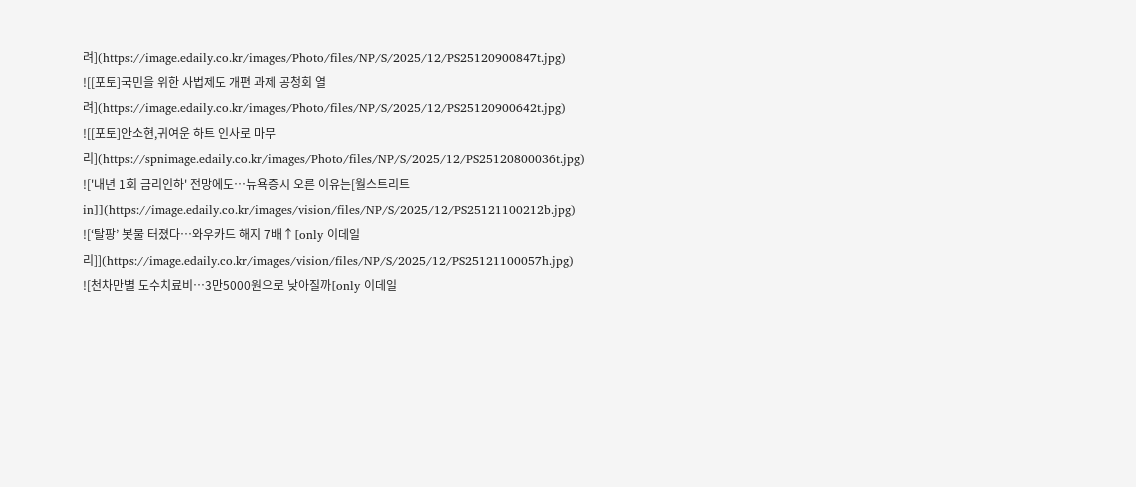려](https://image.edaily.co.kr/images/Photo/files/NP/S/2025/12/PS25120900847t.jpg)
![[포토]국민을 위한 사법제도 개편 과제 공청회 열려](https://image.edaily.co.kr/images/Photo/files/NP/S/2025/12/PS25120900642t.jpg)
![[포토]안소현,귀여운 하트 인사로 마무리](https://spnimage.edaily.co.kr/images/Photo/files/NP/S/2025/12/PS25120800036t.jpg)
!['내년 1회 금리인하' 전망에도…뉴욕증시 오른 이유는[월스트리트in]](https://image.edaily.co.kr/images/vision/files/NP/S/2025/12/PS25121100212b.jpg)
![‘탈팡’ 봇물 터졌다…와우카드 해지 7배↑[only 이데일리]](https://image.edaily.co.kr/images/vision/files/NP/S/2025/12/PS25121100057h.jpg)
![천차만별 도수치료비…3만5000원으로 낮아질까[only 이데일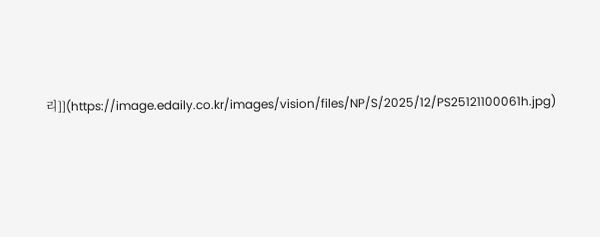리]](https://image.edaily.co.kr/images/vision/files/NP/S/2025/12/PS25121100061h.jpg)